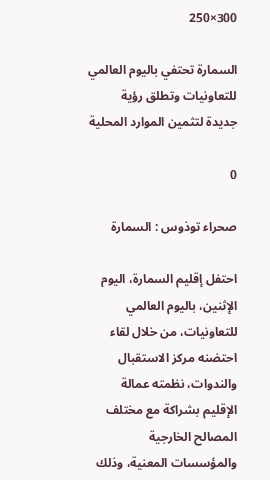300×250

السمارة تحتفي باليوم العالمي للتعاونيات وتطلق رؤية جديدة لتثمين الموارد المحلية

0

صحراء توذوس : السمارة

احتفل إقليم السمارة، اليوم الإثنين، باليوم العالمي للتعاونيات، من خلال لقاء احتضنه مركز الاستقبال والندوات، نظمته عمالة الإقليم بشراكة مع مختلف المصالح الخارجية والمؤسسات المعنية، وذلك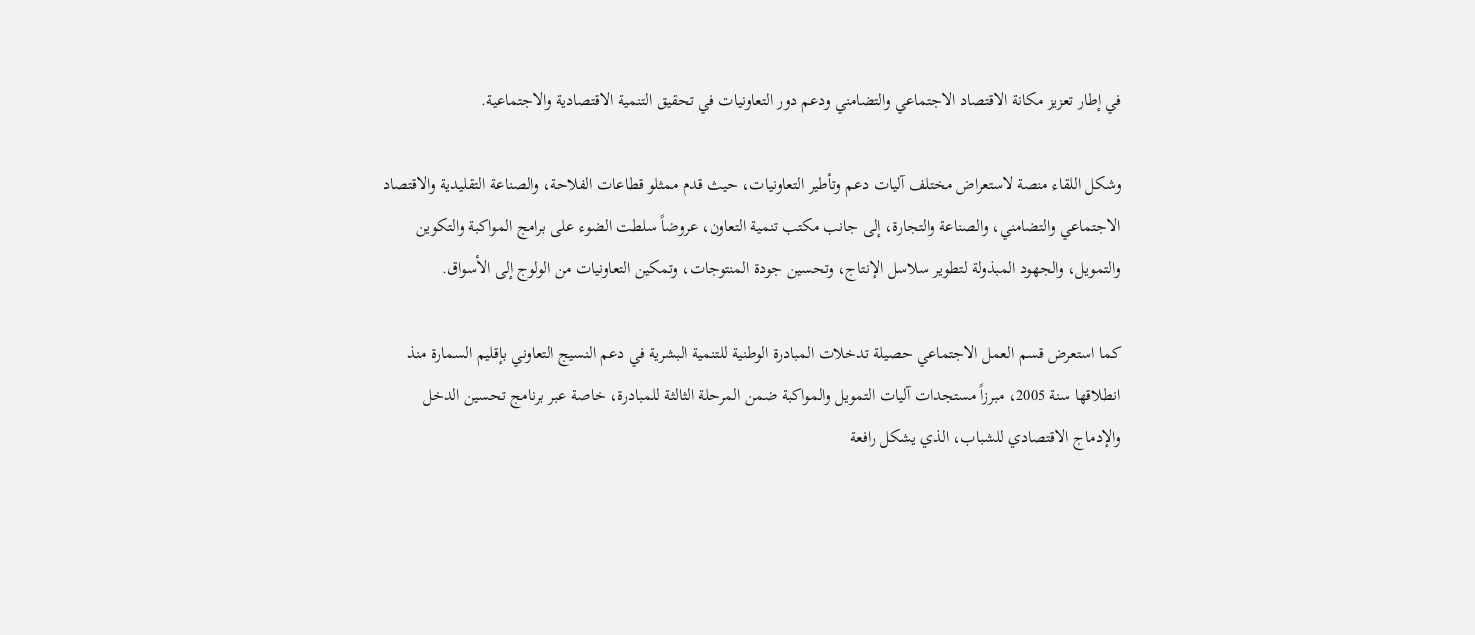في إطار تعزيز مكانة الاقتصاد الاجتماعي والتضامني ودعم دور التعاونيات في تحقيق التنمية الاقتصادية والاجتماعية.

وشكل اللقاء منصة لاستعراض مختلف آليات دعم وتأطير التعاونيات، حيث قدم ممثلو قطاعات الفلاحة، والصناعة التقليدية والاقتصاد الاجتماعي والتضامني، والصناعة والتجارة، إلى جانب مكتب تنمية التعاون، عروضاً سلطت الضوء على برامج المواكبة والتكوين والتمويل، والجهود المبذولة لتطوير سلاسل الإنتاج، وتحسين جودة المنتوجات، وتمكين التعاونيات من الولوج إلى الأسواق.

كما استعرض قسم العمل الاجتماعي حصيلة تدخلات المبادرة الوطنية للتنمية البشرية في دعم النسيج التعاوني بإقليم السمارة منذ انطلاقها سنة 2005، مبرزاً مستجدات آليات التمويل والمواكبة ضمن المرحلة الثالثة للمبادرة، خاصة عبر برنامج تحسين الدخل والإدماج الاقتصادي للشباب، الذي يشكل رافعة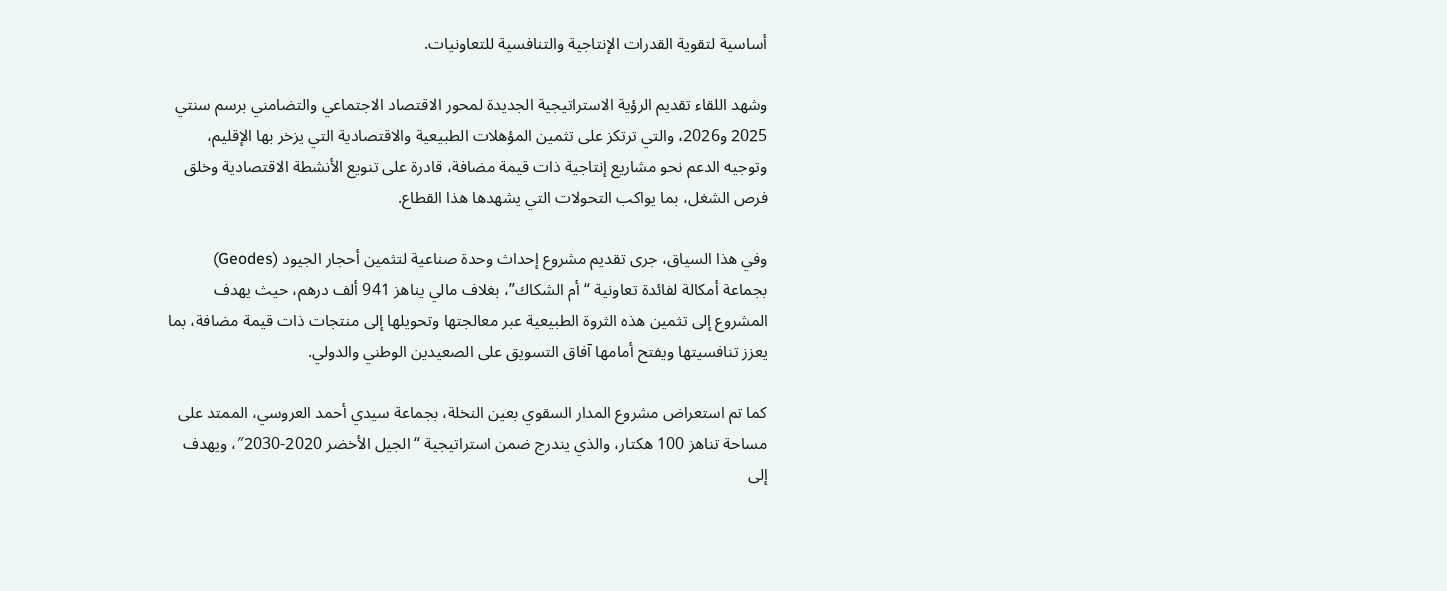أساسية لتقوية القدرات الإنتاجية والتنافسية للتعاونيات.

وشهد اللقاء تقديم الرؤية الاستراتيجية الجديدة لمحور الاقتصاد الاجتماعي والتضامني برسم سنتي 2025 و2026، والتي ترتكز على تثمين المؤهلات الطبيعية والاقتصادية التي يزخر بها الإقليم، وتوجيه الدعم نحو مشاريع إنتاجية ذات قيمة مضافة، قادرة على تنويع الأنشطة الاقتصادية وخلق فرص الشغل، بما يواكب التحولات التي يشهدها هذا القطاع.

وفي هذا السياق، جرى تقديم مشروع إحداث وحدة صناعية لتثمين أحجار الجيود (Geodes) بجماعة أمكالة لفائدة تعاونية “أم الشكاك”، بغلاف مالي يناهز 941 ألف درهم، حيث يهدف المشروع إلى تثمين هذه الثروة الطبيعية عبر معالجتها وتحويلها إلى منتجات ذات قيمة مضافة، بما يعزز تنافسيتها ويفتح أمامها آفاق التسويق على الصعيدين الوطني والدولي.

كما تم استعراض مشروع المدار السقوي بعين النخلة، بجماعة سيدي أحمد العروسي، الممتد على مساحة تناهز 100 هكتار، والذي يندرج ضمن استراتيجية “الجيل الأخضر 2020-2030″، ويهدف إلى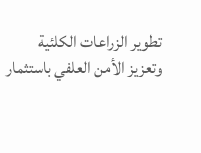تطوير الزراعات الكلئية وتعزيز الأمن العلفي باستثمار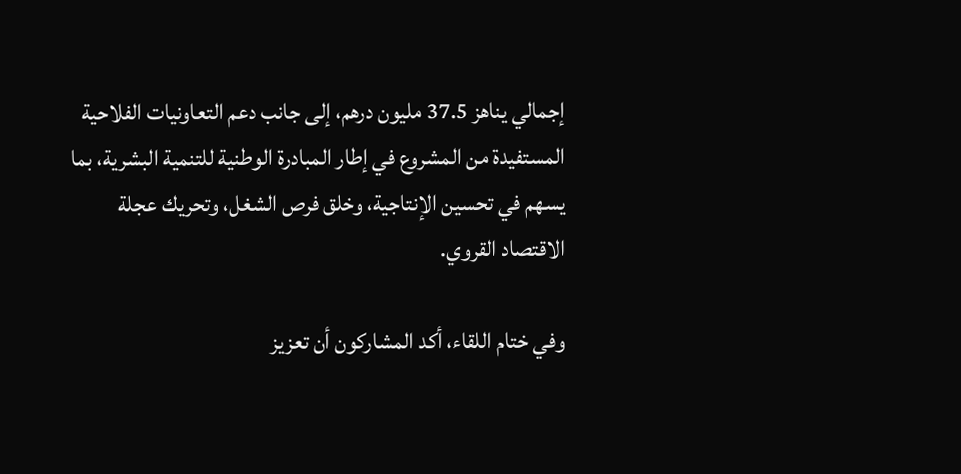إجمالي يناهز 37.5 مليون درهم، إلى جانب دعم التعاونيات الفلاحية المستفيدة من المشروع في إطار المبادرة الوطنية للتنمية البشرية، بما يسهم في تحسين الإنتاجية، وخلق فرص الشغل، وتحريك عجلة الاقتصاد القروي.

وفي ختام اللقاء، أكد المشاركون أن تعزيز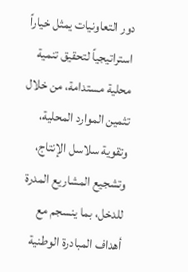دور التعاونيات يمثل خياراً استراتيجياً لتحقيق تنمية محلية مستدامة، من خلال تثمين الموارد المحلية، وتقوية سلاسل الإنتاج، وتشجيع المشاريع المدرة للدخل، بما ينسجم مع أهداف المبادرة الوطنية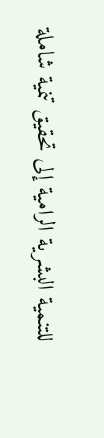للتنمية البشرية الرامية إلى تحقيق تنمية شاملة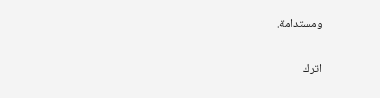ومستدامة.

اترك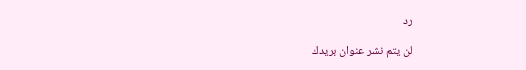رد

لن يتم نشر عنوان بريدك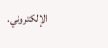الإلكتروني.